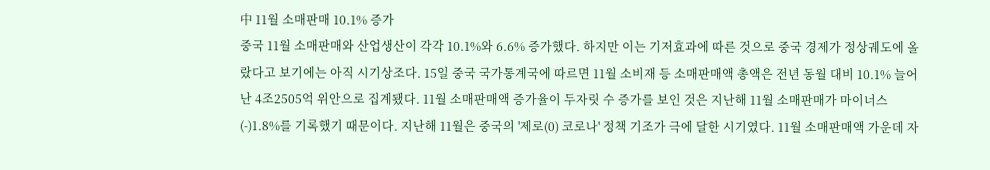中 11월 소매판매 10.1% 증가
중국 11월 소매판매와 산업생산이 각각 10.1%와 6.6% 증가했다. 하지만 이는 기저효과에 따른 것으로 중국 경제가 정상궤도에 올랐다고 보기에는 아직 시기상조다. 15일 중국 국가통계국에 따르면 11월 소비재 등 소매판매액 총액은 전년 동월 대비 10.1% 늘어난 4조2505억 위안으로 집계됐다. 11월 소매판매액 증가율이 두자릿 수 증가를 보인 것은 지난해 11월 소매판매가 마이너스(-)1.8%를 기록했기 때문이다. 지난해 11월은 중국의 '제로(0) 코로나' 정책 기조가 극에 달한 시기였다. 11월 소매판매액 가운데 자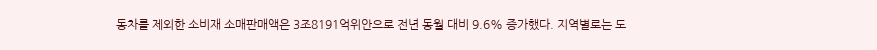동차를 제외한 소비재 소매판매액은 3조8191억위안으로 전년 동월 대비 9.6% 증가했다. 지역별로는 도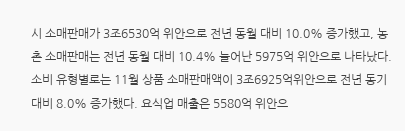시 소매판매가 3조6530억 위안으로 전년 동월 대비 10.0% 증가했고, 농촌 소매판매는 전년 동월 대비 10.4% 늘어난 5975억 위안으로 나타났다. 소비 유형별로는 11월 상품 소매판매액이 3조6925억위안으로 전년 동기 대비 8.0% 증가했다. 요식업 매출은 5580억 위안으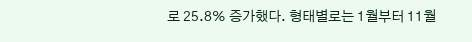로 25.8% 증가했다. 형태별로는 1월부터 11월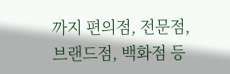까지 편의점, 전문점, 브랜드점, 백화점 등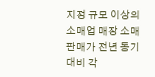지정 규모 이상의 소매업 매장 소매판매가 전년 동기 대비 각